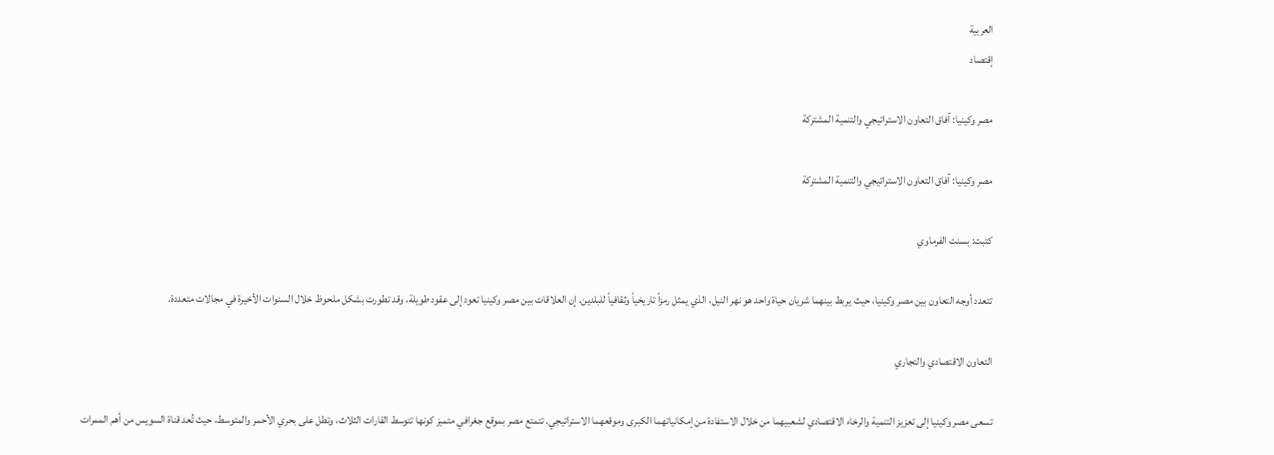العربية
إقتصاد

مصر وكينيا: آفاق التعاون الاستراتيجي والتنمية المشتركة

مصر وكينيا: آفاق التعاون الاستراتيجي والتنمية المشتركة

كتبت: بسنت الفرماوي

تتعدد أوجه التعاون بين مصر وكينيا، حيث يربط بينهما شريان حياة واحد هو نهر النيل، الذي يمثل رمزاً تاريخياً وثقافياً للبلدين. إن العلاقات بين مصر وكينيا تعود إلى عقود طويلة، وقد تطورت بشكل ملحوظ خلال السنوات الأخيرة في مجالات متعددة.

التعاون الاقتصادي والتجاري

تسعى مصر وكينيا إلى تعزيز التنمية والرخاء الاقتصادي لشعبيهما من خلال الاستفادة من إمكانياتهما الكبرى وموقعهما الاستراتيجي. تتمتع مصر بموقع جغرافي متميز كونها تتوسط القارات الثلاث، وتطل على بحري الأحمر والمتوسط، حيث تُعد قناة السويس من أهم الممرات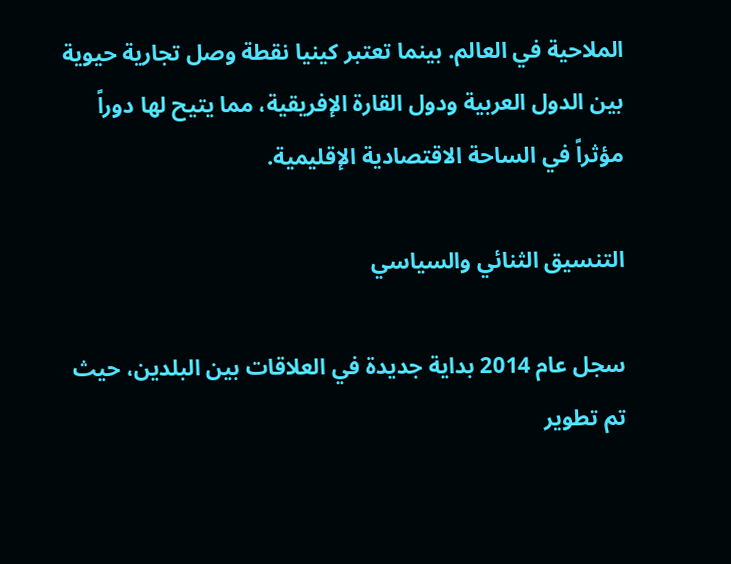الملاحية في العالم. بينما تعتبر كينيا نقطة وصل تجارية حيوية بين الدول العربية ودول القارة الإفريقية، مما يتيح لها دوراً مؤثراً في الساحة الاقتصادية الإقليمية.

التنسيق الثنائي والسياسي

سجل عام 2014 بداية جديدة في العلاقات بين البلدين، حيث تم تطوير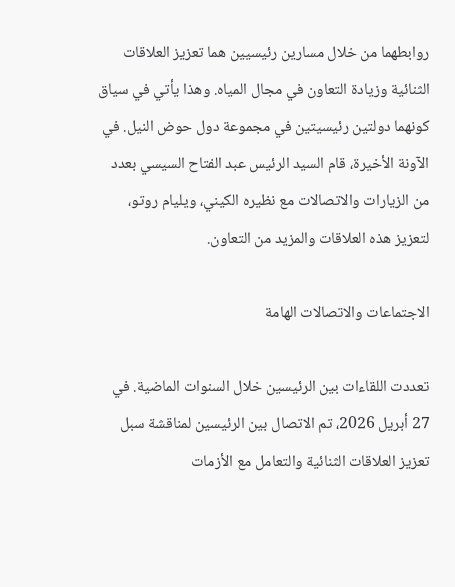روابطهما من خلال مسارين رئيسيين هما تعزيز العلاقات الثنائية وزيادة التعاون في مجال المياه. وهذا يأتي في سياق كونهما دولتين رئيسيتين في مجموعة دول حوض النيل. في الآونة الأخيرة، قام السيد الرئيس عبد الفتاح السيسي بعدد من الزيارات والاتصالات مع نظيره الكيني، ويليام روتو، لتعزيز هذه العلاقات والمزيد من التعاون.

الاجتماعات والاتصالات الهامة

تعددت اللقاءات بين الرئيسين خلال السنوات الماضية. في 27 أبريل 2026، تم الاتصال بين الرئيسين لمناقشة سبل تعزيز العلاقات الثنائية والتعامل مع الأزمات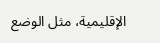الإقليمية، مثل الوضع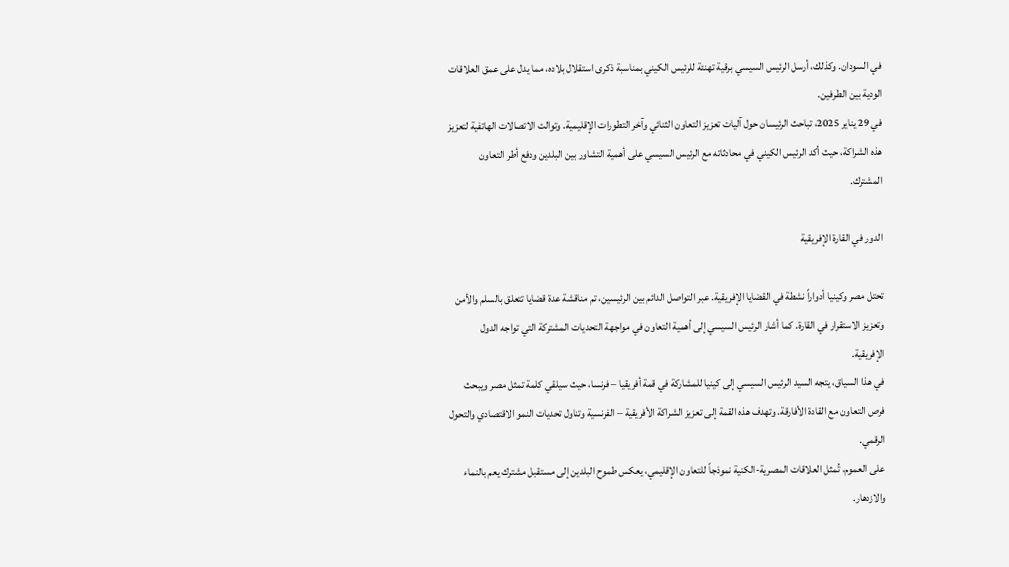في السودان. وكذلك، أرسل الرئيس السيسي برقية تهنئة للرئيس الكيني بمناسبة ذكرى استقلال بلاده، مما يدل على عمق العلاقات الودية بين الطرفين.
في 29 يناير 2025، تباحث الرئيسان حول آليات تعزيز التعاون الثنائي وآخر التطورات الإقليمية. وتوالت الاتصالات الهاتفية لتعزيز هذه الشراكة، حيث أكد الرئيس الكيني في محادثاته مع الرئيس السيسي على أهمية التشاور بين البلدين ودفع أطر التعاون المشترك.

الدور في القارة الإفريقية

تحتل مصر وكينيا أدواراً نشطة في القضايا الإفريقية. عبر التواصل الدائم بين الرئيسين، تم مناقشة عدة قضايا تتعلق بالسلم والأمن وتعزيز الاستقرار في القارة. كما أشار الرئيس السيسي إلى أهمية التعاون في مواجهة التحديات المشتركة التي تواجه الدول الإفريقية.
في هذا السياق، يتجه السيد الرئيس السيسي إلى كينيا للمشاركة في قمة أفريقيا – فرنسا، حيث سيلقي كلمة تمثل مصر ويبحث فرص التعاون مع القادة الأفارقة. وتهدف هذه القمة إلى تعزيز الشراكة الأفريقية – الفرنسية وتناول تحديات النمو الاقتصادي والتحول الرقمي.
على العموم، تُمثل العلاقات المصرية-الكنية نموذجاً للتعاون الإقليمي، يعكس طموح البلدين إلى مستقبل مشترك يعم بالنماء والازدهار.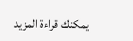يمكنك قراءة المزيد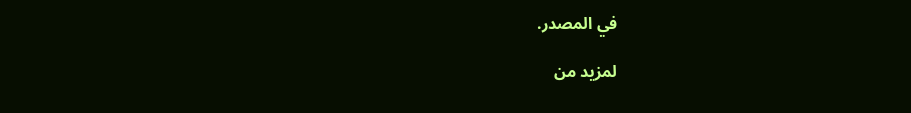في المصدر.

لمزيد من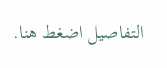التفاصيل اضغط هنا.